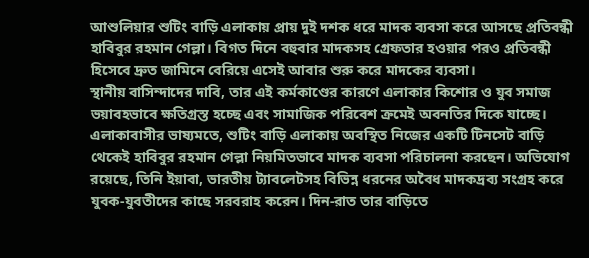আশুলিয়ার শুটিং বাড়ি এলাকায় প্রায় দুই দশক ধরে মাদক ব্যবসা করে আসছে প্রতিবন্ধী হাবিবুর রহমান গেল্লা। বিগত দিনে বহুবার মাদকসহ গ্রেফতার হওয়ার পরও প্রতিবন্ধী হিসেবে দ্রুত জামিনে বেরিয়ে এসেই আবার শুরু করে মাদকের ব্যবসা।
স্থানীয় বাসিন্দাদের দাবি, তার এই কর্মকাণ্ডের কারণে এলাকার কিশোর ও যুব সমাজ ভয়াবহভাবে ক্ষতিগ্রস্ত হচ্ছে এবং সামাজিক পরিবেশ ক্রমেই অবনতির দিকে যাচ্ছে।
এলাকাবাসীর ভাষ্যমতে, শুটিং বাড়ি এলাকায় অবস্থিত নিজের একটি টিনসেট বাড়ি থেকেই হাবিবুর রহমান গেল্লা নিয়মিতভাবে মাদক ব্যবসা পরিচালনা করছেন। অভিযোগ রয়েছে, তিনি ইয়াবা, ভারতীয় ট্যাবলেটসহ বিভিন্ন ধরনের অবৈধ মাদকদ্রব্য সংগ্রহ করে যুবক-যুবতীদের কাছে সরবরাহ করেন। দিন-রাত তার বাড়িতে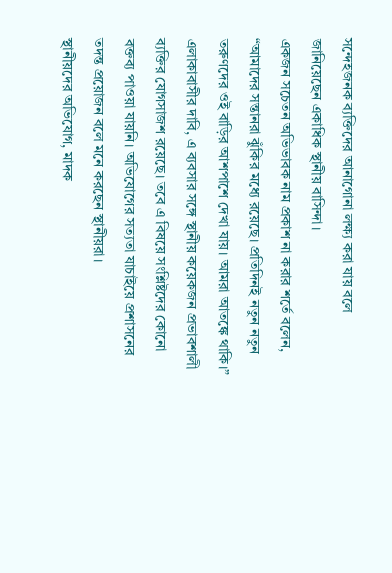সন্দেহজনক ব্যক্তিদের আনাগোনা লক্ষ্য করা যায় বলে জানিয়েছেন একাধিক স্থানীয় বাসিন্দা।
একজন সচেতন অভিভাবক নাম প্রকাশ না করার শর্তে বলেন, “আমাদের সন্তানরা ঝুঁকির মধ্যে রয়েছে। প্রতিদিনই নতুন নতুন তরুণদের ওই বাড়ির আশপাশে দেখা যায়। আমরা আতঙ্কে থাকি।”
এলাকাবাসীর দাবি, এ ব্যবসার সঙ্গে স্থানীয় কয়েকজন প্রভাবশালী ব্যক্তির যোগসাজশ রয়েছে। তবে এ বিষয়ে সংশ্লিষ্টদের কোনো বক্তব্য পাওয়া যায়নি। অভিযোগের সত্যতা যাচাইয়ে প্রশাসনের তদন্ত প্রয়োজন বলে মনে করছেন স্থানীয়রা।
স্থানীয়দের অভিযোগ, মাদক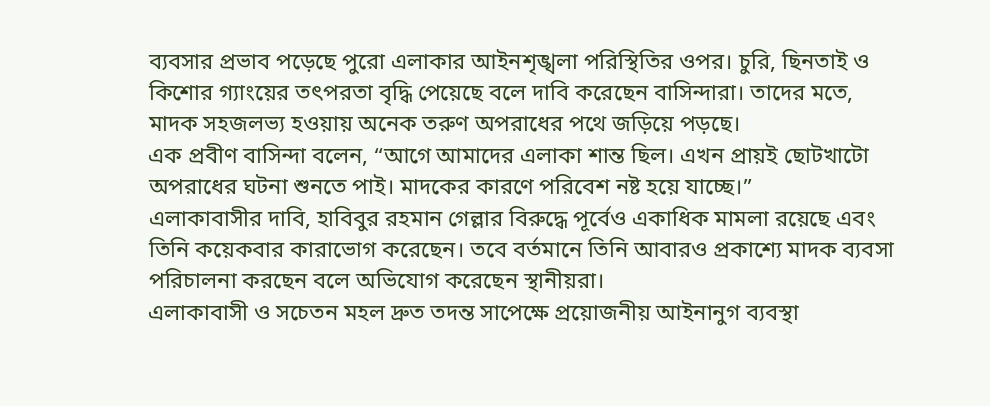ব্যবসার প্রভাব পড়েছে পুরো এলাকার আইনশৃঙ্খলা পরিস্থিতির ওপর। চুরি, ছিনতাই ও কিশোর গ্যাংয়ের তৎপরতা বৃদ্ধি পেয়েছে বলে দাবি করেছেন বাসিন্দারা। তাদের মতে, মাদক সহজলভ্য হওয়ায় অনেক তরুণ অপরাধের পথে জড়িয়ে পড়ছে।
এক প্রবীণ বাসিন্দা বলেন, “আগে আমাদের এলাকা শান্ত ছিল। এখন প্রায়ই ছোটখাটো অপরাধের ঘটনা শুনতে পাই। মাদকের কারণে পরিবেশ নষ্ট হয়ে যাচ্ছে।”
এলাকাবাসীর দাবি, হাবিবুর রহমান গেল্লার বিরুদ্ধে পূর্বেও একাধিক মামলা রয়েছে এবং তিনি কয়েকবার কারাভোগ করেছেন। তবে বর্তমানে তিনি আবারও প্রকাশ্যে মাদক ব্যবসা পরিচালনা করছেন বলে অভিযোগ করেছেন স্থানীয়রা।
এলাকাবাসী ও সচেতন মহল দ্রুত তদন্ত সাপেক্ষে প্রয়োজনীয় আইনানুগ ব্যবস্থা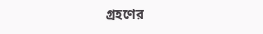গ্রহণের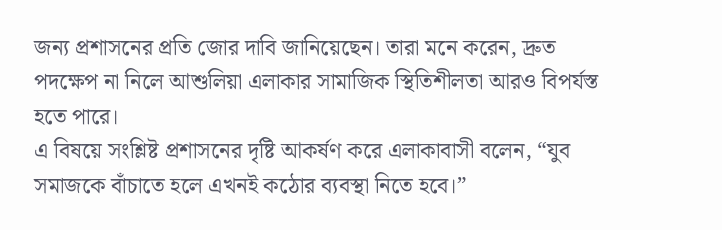জন্য প্রশাসনের প্রতি জোর দাবি জানিয়েছেন। তারা মনে করেন, দ্রুত পদক্ষেপ না নিলে আশুলিয়া এলাকার সামাজিক স্থিতিশীলতা আরও বিপর্যস্ত হতে পারে।
এ বিষয়ে সংশ্লিষ্ট প্রশাসনের দৃষ্টি আকর্ষণ করে এলাকাবাসী বলেন, “যুব সমাজকে বাঁচাতে হলে এখনই কঠোর ব্যবস্থা নিতে হবে।”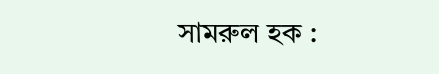সামরুল হক :